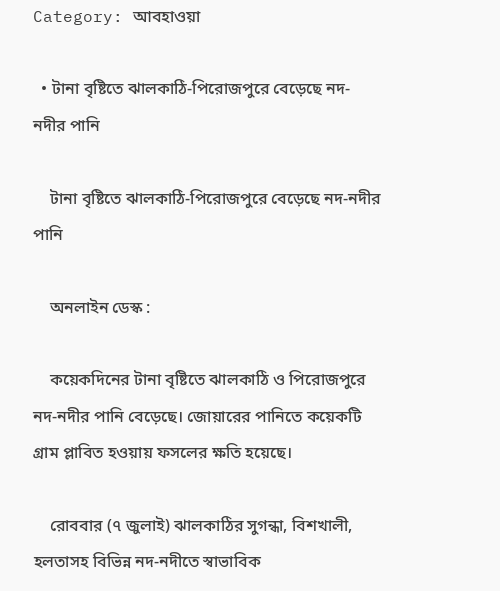Category: আবহাওয়া

  • টানা বৃষ্টিতে ঝালকাঠি-পিরোজপুরে বেড়েছে নদ-নদীর পানি

    টানা বৃষ্টিতে ঝালকাঠি-পিরোজপুরে বেড়েছে নদ-নদীর পানি

    অনলাইন ডেস্ক :

    কয়েকদিনের টানা বৃষ্টিতে ঝালকাঠি ও পিরোজপুরে নদ-নদীর পানি বেড়েছে। জোয়ারের পানিতে কয়েকটি গ্রাম প্লাবিত হওয়ায় ফসলের ক্ষতি হয়েছে।

    রোববার (৭ জুলাই) ঝালকাঠির সুগন্ধা, বিশখালী, হলতাসহ বিভিন্ন নদ-নদীতে স্বাভাবিক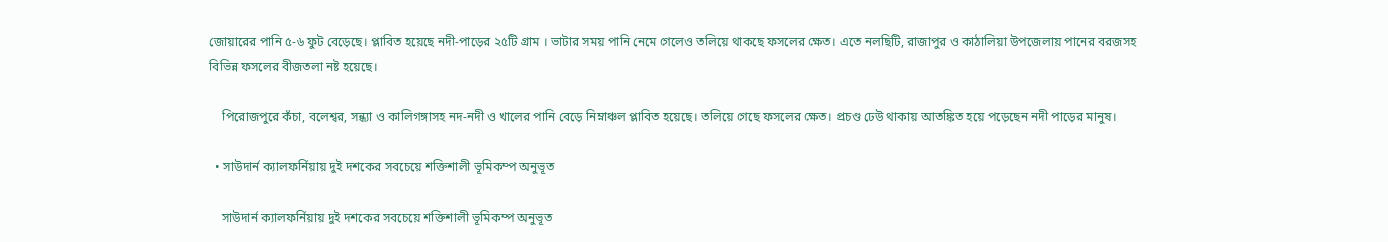জোয়ারের পানি ৫-৬ ফুট বেড়েছে। প্লাবিত হয়েছে নদী-পাড়ের ২৫টি গ্রাম । ভাটার সময় পানি নেমে গেলেও তলিয়ে থাকছে ফসলের ক্ষেত। এতে নলছিটি, রাজাপুর ও কাঠালিয়া উপজেলায় পানের বরজসহ বিভিন্ন ফসলের বীজতলা নষ্ট হয়েছে।

    পিরোজপুরে কঁচা, বলেশ্বর, সন্ধ্যা ও কালিগঙ্গাসহ নদ-নদী ও খালের পানি বেড়ে নিম্নাঞ্চল প্লাবিত হয়েছে। তলিয়ে গেছে ফসলের ক্ষেত। প্রচণ্ড ঢেউ থাকায় আতঙ্কিত হয়ে পড়েছেন নদী পাড়ের মানুষ।

  • সাউদার্ন ক্যালফর্নিয়ায় দুই দশকের সবচেয়ে শক্তিশালী ভূমিকম্প অনুভূত

    সাউদার্ন ক্যালফর্নিয়ায় দুই দশকের সবচেয়ে শক্তিশালী ভূমিকম্প অনুভূত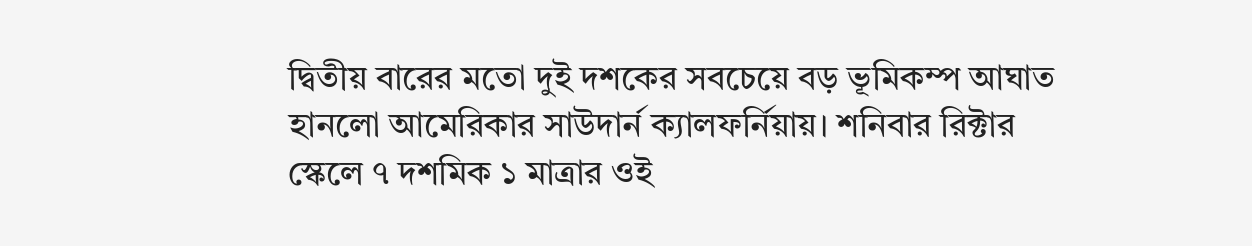দ্বিতীয় বারের মতো দুই দশকের সবচেয়ে বড় ভূমিকম্প আঘাত হানলো আমেরিকার সাউদার্ন ক্যালফর্নিয়ায়। শনিবার রিক্টার স্কেলে ৭ দশমিক ১ মাত্রার ওই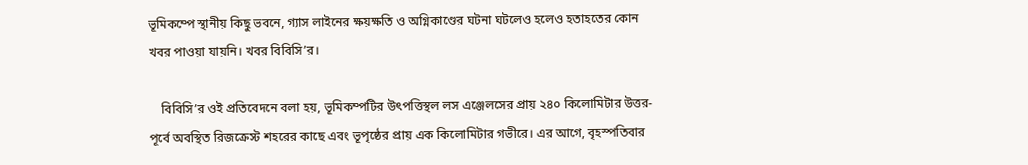ভূমিকম্পে স্থানীয় কিছু ভবনে, গ্যাস লাইনের ক্ষয়ক্ষতি ও অগ্নিকাণ্ডের ঘটনা ঘটলেও হলেও হতাহতের কোন খবর পাওয়া যায়নি। খবর বিবিসি’র।

    বিবিসি’র ওই প্রতিবেদনে বলা হয়, ভূমিকম্পটির উৎপত্তিস্থল লস এঞ্জেলসের প্রায় ২৪০ কিলোমিটার উত্তর-পূর্বে অবস্থিত রিজক্রেস্ট শহরের কাছে এবং ভূপৃষ্ঠের প্রায় এক কিলোমিটার গভীরে। এর আগে, বৃহস্পতিবার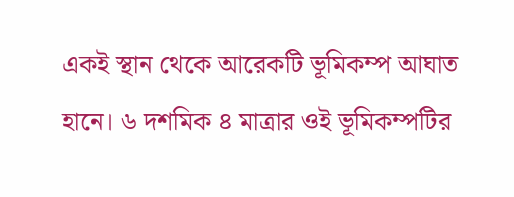একই স্থান থেকে আরেকটি ভূমিকম্প আঘাত হানে। ৬ দশমিক ৪ মাত্রার ওই ভূমিকম্পটির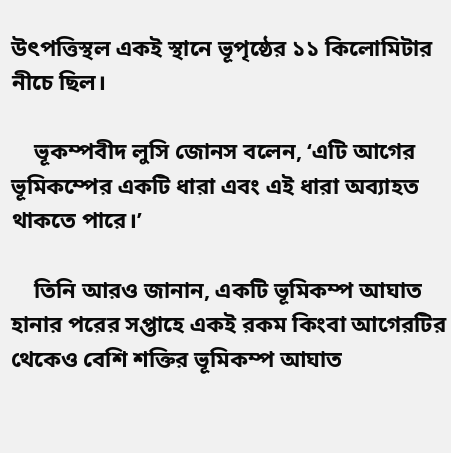উৎপত্তিস্থল একই স্থানে ভূপৃষ্ঠের ১১ কিলোমিটার নীচে ছিল।

    ভূকম্পবীদ লুসি জোনস বলেন, ‘এটি আগের ভূমিকম্পের একটি ধারা এবং এই ধারা অব্যাহত থাকতে পারে।’

    তিনি আরও জানান, একটি ভূমিকম্প আঘাত হানার পরের সপ্তাহে একই রকম কিংবা আগেরটির থেকেও বেশি শক্তির ভূমিকম্প আঘাত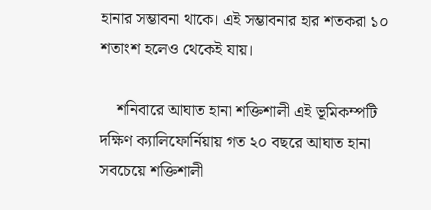হানার সম্ভাবনা থাকে। এই সম্ভাবনার হার শতকরা ১০ শতাংশ হলেও থেকেই যায়।

    শনিবারে আঘাত হানা শক্তিশালী এই ভূমিকম্পটি দক্ষিণ ক্যালিফোর্নিয়ায় গত ২০ বছরে আঘাত হানা সবচেয়ে শক্তিশালী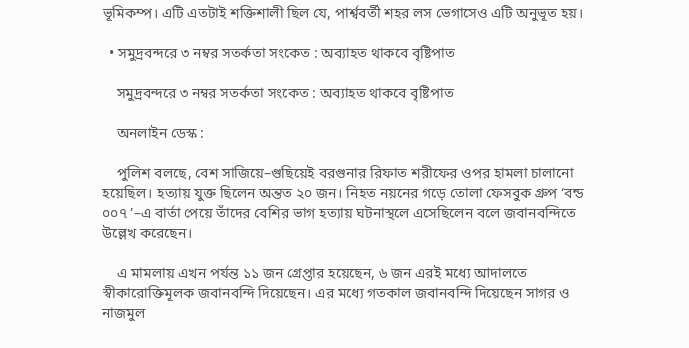ভূমিকম্প। এটি এতটাই শক্তিশালী ছিল যে, পার্শ্ববর্তী শহর লস ভেগাসেও এটি অনুভূত হয়।

  • সমুদ্রবন্দরে ৩ নম্বর সতর্কতা সংকেত : অব্যাহত থাকবে বৃষ্টিপাত

    সমুদ্রবন্দরে ৩ নম্বর সতর্কতা সংকেত : অব্যাহত থাকবে বৃষ্টিপাত

    অনলাইন ডেস্ক :

    পুলিশ বলছে, বেশ সাজিয়ে–গুছিয়েই বরগুনার রিফাত শরীফের ওপর হামলা চালানো হয়েছিল। হত্যায় যুক্ত ছিলেন অন্তত ২০ জন। নিহত নয়নের গড়ে তোলা ফেসবুক গ্রুপ ‘বন্ড ০০৭ ’–এ বার্তা পেয়ে তাঁদের বেশির ভাগ হত্যায় ঘটনাস্থলে এসেছিলেন বলে জবানবন্দিতে উল্লেখ করেছেন।

    এ মামলায় এখন পর্যন্ত ১১ জন গ্রেপ্তার হয়েছেন, ৬ জন এরই মধ্যে আদালতে স্বীকারোক্তিমূলক জবানবন্দি দিয়েছেন। এর মধ্যে গতকাল জবানবন্দি দিয়েছেন সাগর ও নাজমুল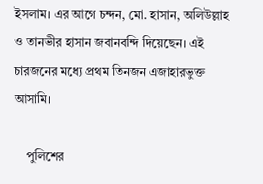ইসলাম। এর আগে চন্দন, মো. হাসান, অলিউল্লাহ ও তানভীর হাসান জবানবন্দি দিয়েছেন। এই চারজনের মধ্যে প্রথম তিনজন এজাহারভুক্ত আসামি।

    পুলিশের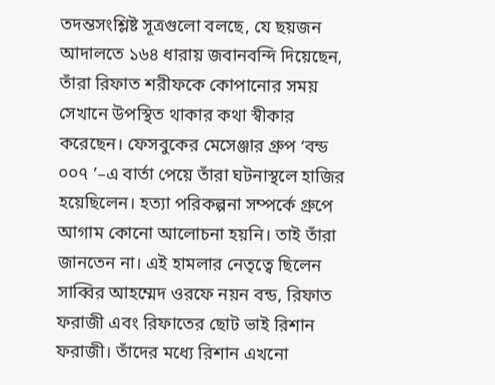তদন্তসংশ্লিষ্ট সূত্রগুলো বলছে, যে ছয়জন আদালতে ১৬৪ ধারায় জবানবন্দি দিয়েছেন, তাঁরা রিফাত শরীফকে কোপানোর সময় সেখানে উপস্থিত থাকার কথা স্বীকার করেছেন। ফেসবুকের মেসেঞ্জার গ্রুপ ‘বন্ড ০০৭ ’–এ বার্তা পেয়ে তাঁরা ঘটনাস্থলে হাজির হয়েছিলেন। হত্যা পরিকল্পনা সম্পর্কে গ্রুপে আগাম কোনো আলোচনা হয়নি। তাই তাঁরা জানতেন না। এই হামলার নেতৃত্বে ছিলেন সাব্বির আহম্মেদ ওরফে নয়ন বন্ড, রিফাত ফরাজী এবং রিফাতের ছোট ভাই রিশান ফরাজী। তাঁদের মধ্যে রিশান এখনো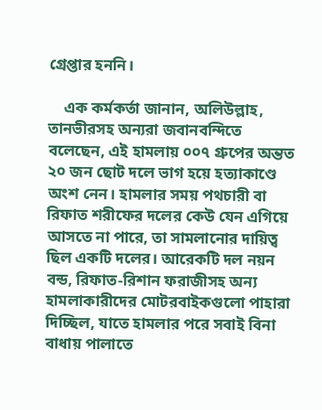গ্রেপ্তার হননি।

    এক কর্মকর্তা জানান, অলিউল্লাহ, তানভীরসহ অন্যরা জবানবন্দিতে বলেছেন, এই হামলায় ০০৭ গ্রুপের অন্তত ২০ জন ছোট দলে ভাগ হয়ে হত্যাকাণ্ডে অংশ নেন। হামলার সময় পথচারী বা রিফাত শরীফের দলের কেউ যেন এগিয়ে আসতে না পারে, তা সামলানোর দায়িত্ব ছিল একটি দলের। আরেকটি দল নয়ন বন্ড, রিফাত-রিশান ফরাজীসহ অন্য হামলাকারীদের মোটরবাইকগুলো পাহারা দিচ্ছিল, যাতে হামলার পরে সবাই বিনা বাধায় পালাতে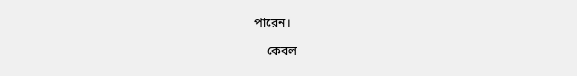পারেন।

    কেবল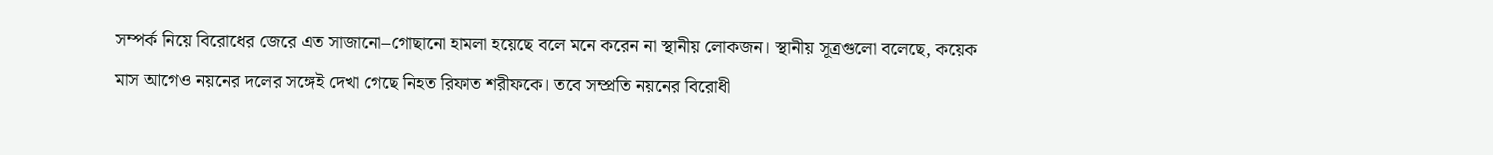সম্পর্ক নিয়ে বিরোধের জেরে এত সাজানো–গোছানো হামলা হয়েছে বলে মনে করেন না স্থানীয় লোকজন। স্থানীয় সূত্রগুলো বলেছে, কয়েক মাস আগেও নয়নের দলের সঙ্গেই দেখা গেছে নিহত রিফাত শরীফকে। তবে সম্প্রতি নয়নের বিরোধী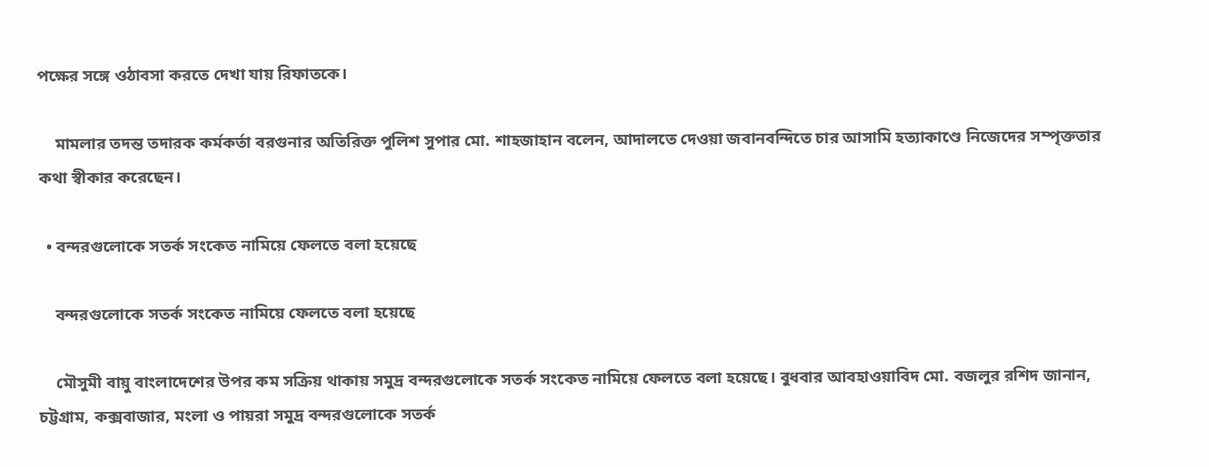পক্ষের সঙ্গে ওঠাবসা করতে দেখা যায় রিফাতকে।

    মামলার তদন্ত তদারক কর্মকর্তা বরগুনার অতিরিক্ত পুলিশ সুপার মো. শাহজাহান বলেন, আদালতে দেওয়া জবানবন্দিতে চার আসামি হত্যাকাণ্ডে নিজেদের সম্পৃক্ততার কথা স্বীকার করেছেন।

  • বন্দরগুলোকে সতর্ক সংকেত নামিয়ে ফেলতে বলা হয়েছে

    বন্দরগুলোকে সতর্ক সংকেত নামিয়ে ফেলতে বলা হয়েছে

    মৌসুমী বায়ু বাংলাদেশের উপর কম সক্রিয় থাকায় সমুদ্র বন্দরগুলোকে সতর্ক সংকেত নামিয়ে ফেলতে বলা হয়েছে। বুধবার আবহাওয়াবিদ মো. বজলুর রশিদ জানান, চট্টগ্রাম, কক্সবাজার, মংলা ও পায়রা সমুদ্র বন্দরগুলোকে সতর্ক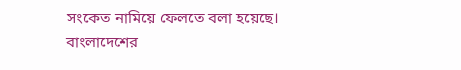সংকেত নামিয়ে ফেলতে বলা হয়েছে। বাংলাদেশের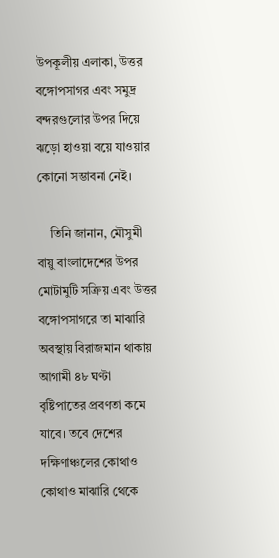উপকূলীয় এলাকা, উত্তর বঙ্গোপসাগর এবং সমুদ্র বন্দরগুলোর উপর দিয়ে ঝড়ো হাওয়া বয়ে যাওয়ার কোনো সম্ভাবনা নেই।

    তিনি জানান, মৌসুমী বায়ু বাংলাদেশের উপর মোটামুটি সক্রিয় এবং উত্তর বঙ্গোপসাগরে তা মাঝারি অবস্থায় বিরাজমান থাকায় আগামী ৪৮ ঘণ্টা বৃষ্টিপাতের প্রবণতা কমে যাবে। তবে দেশের দক্ষিণাঞ্চলের কোথাও কোথাও মাঝারি থেকে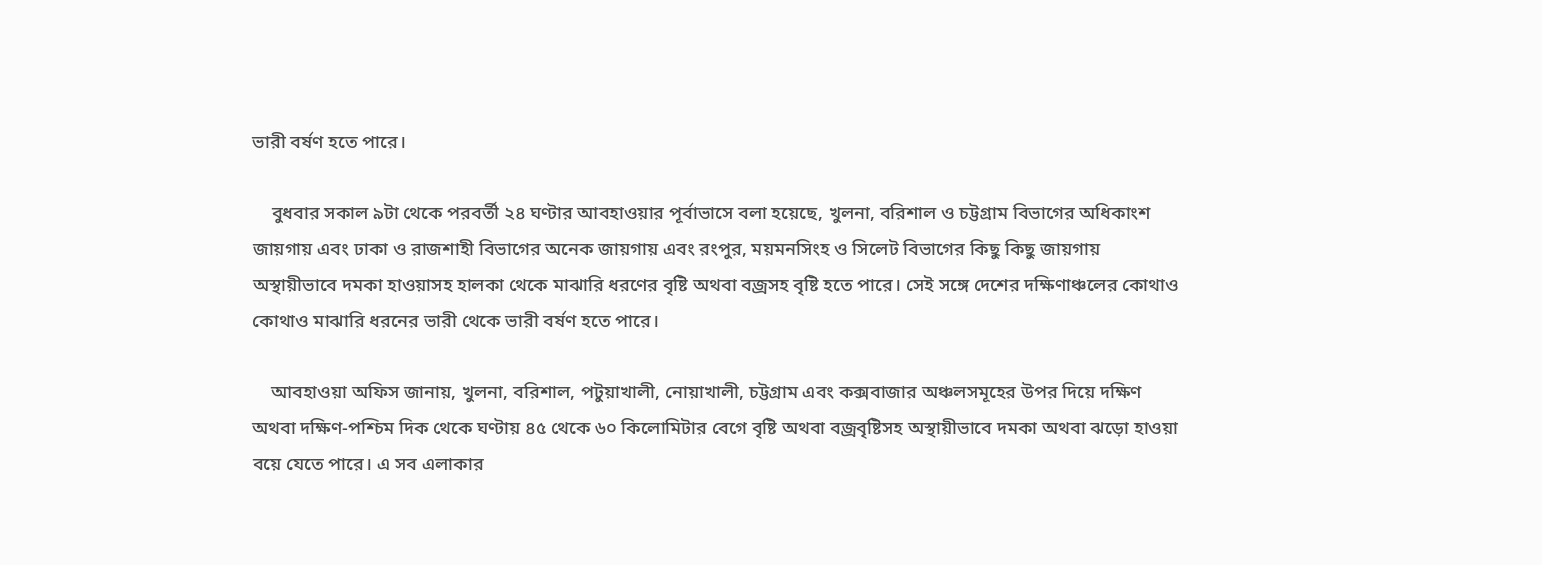ভারী বর্ষণ হতে পারে।

    বুধবার সকাল ৯টা থেকে পরবর্তী ২৪ ঘণ্টার আবহাওয়ার পূর্বাভাসে বলা হয়েছে, খুলনা, বরিশাল ও চট্টগ্রাম বিভাগের অধিকাংশ জায়গায় এবং ঢাকা ও রাজশাহী বিভাগের অনেক জায়গায় এবং রংপুর, ময়মনসিংহ ও সিলেট বিভাগের কিছু কিছু জায়গায় অস্থায়ীভাবে দমকা হাওয়াসহ হালকা থেকে মাঝারি ধরণের বৃষ্টি অথবা বজ্রসহ বৃষ্টি হতে পারে। সেই সঙ্গে দেশের দক্ষিণাঞ্চলের কোথাও কোথাও মাঝারি ধরনের ভারী থেকে ভারী বর্ষণ হতে পারে।

    আবহাওয়া অফিস জানায়, খুলনা, বরিশাল, পটুয়াখালী, নোয়াখালী, চট্টগ্রাম এবং কক্সবাজার অঞ্চলসমূহের উপর দিয়ে দক্ষিণ অথবা দক্ষিণ-পশ্চিম দিক থেকে ঘণ্টায় ৪৫ থেকে ৬০ কিলোমিটার বেগে বৃষ্টি অথবা বজ্রবৃষ্টিসহ অস্থায়ীভাবে দমকা অথবা ঝড়ো হাওয়া বয়ে যেতে পারে। এ সব এলাকার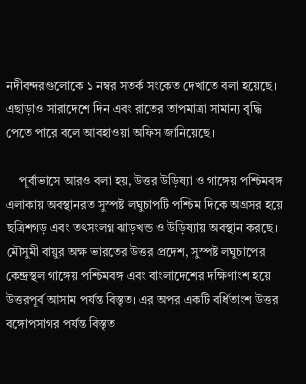নদীবন্দরগুলোকে ১ নম্বর সতর্ক সংকেত দেখাতে বলা হয়েছে। এছাড়াও সারাদেশে দিন এবং রাতের তাপমাত্রা সামান্য বৃদ্ধি পেতে পারে বলে আবহাওয়া অফিস জানিয়েছে।

    পূর্বাভাসে আরও বলা হয়, উত্তর উড়িষ্যা ও গাঙ্গেয় পশ্চিমবঙ্গ এলাকায় অবস্থানরত সুস্পষ্ট লঘুচাপটি পশ্চিম দিকে অগ্রসর হয়ে ছত্রিশগড় এবং তৎসংলগ্ন ঝাড়খন্ড ও উড়িষ্যায় অবস্থান করছে। মৌসুমী বায়ুর অক্ষ ভারতের উত্তর প্রদেশ, সুস্পষ্ট লঘুচাপের কেন্দ্রস্থল গাঙ্গেয় পশ্চিমবঙ্গ এবং বাংলাদেশের দক্ষিণাংশ হয়ে উত্তরপূর্ব আসাম পর্যন্ত বিস্তৃত। এর অপর একটি বর্ধিতাংশ উত্তর বঙ্গোপসাগর পর্যন্ত বিস্তৃত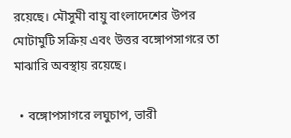রয়েছে। মৌসুমী বায়ু বাংলাদেশের উপর মোটামুটি সক্রিয় এবং উত্তর বঙ্গোপসাগরে তা মাঝারি অবস্থায় রয়েছে।

  • বঙ্গোপসাগরে লঘুচাপ, ভারী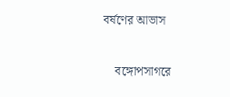বর্ষণের আভাস

    বঙ্গোপসাগরে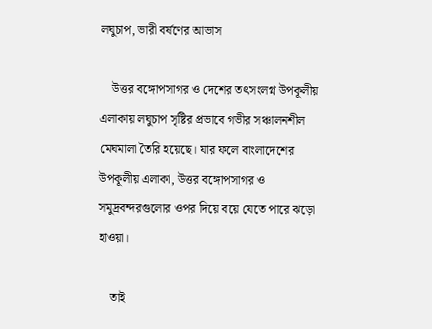লঘুচাপ, ভারী বর্ষণের আভাস

    উত্তর বঙ্গোপসাগর ও দেশের তৎসংলগ্ন উপকূলীয় এলাকায় লঘুচাপ সৃষ্টির প্রভাবে গভীর সঞ্চালনশীল মেঘমালা তৈরি হয়েছে। যার ফলে বাংলাদেশের উপকূলীয় এলাকা, উত্তর বঙ্গোপসাগর ও সমুদ্রবন্দরগুলোর ওপর দিয়ে বয়ে যেতে পারে ঝড়ো হাওয়া।

    তাই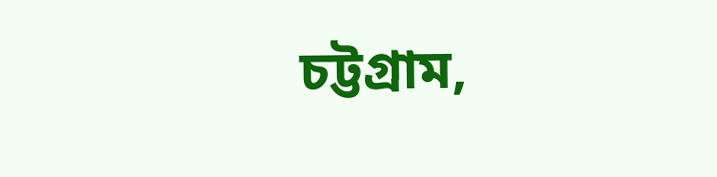চট্টগ্রাম,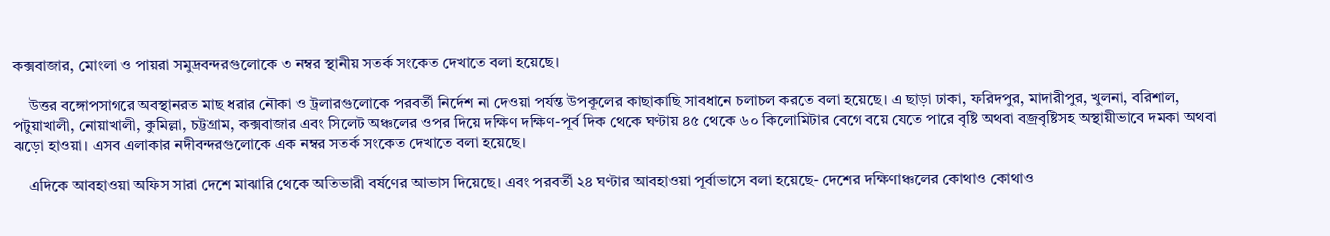কক্সবাজার, মোংলা ও পায়রা সমুদ্রবন্দরগুলোকে ৩ নম্বর স্থানীয় সতর্ক সংকেত দেখাতে বলা হয়েছে।

    উত্তর বঙ্গোপসাগরে অবস্থানরত মাছ ধরার নৌকা ও ট্রলারগুলোকে পরবর্তী নির্দেশ না দেওয়া পর্যন্ত উপকূলের কাছাকাছি সাবধানে চলাচল করতে বলা হয়েছে। এ ছাড়া ঢাকা, ফরিদপুর, মাদারীপুর, খুলনা, বরিশাল, পটুয়াখালী, নোয়াখালী, কুমিল্লা, চট্টগ্রাম, কক্সবাজার এবং সিলেট অঞ্চলের ওপর দিয়ে দক্ষিণ দক্ষিণ-পূর্ব দিক থেকে ঘণ্টায় ৪৫ থেকে ৬০ কিলোমিটার বেগে বয়ে যেতে পারে বৃষ্টি অথবা বজ্রবৃষ্টিসহ অস্থায়ীভাবে দমকা অথবা ঝড়ো হাওয়া। এসব এলাকার নদীবন্দরগুলোকে এক নম্বর সতর্ক সংকেত দেখাতে বলা হয়েছে।

    এদিকে আবহাওয়া অফিস সারা দেশে মাঝারি থেকে অতিভারী বর্ষণের আভাস দিয়েছে। এবং পরবর্তী ২৪ ঘণ্টার আবহাওয়া পূর্বাভাসে বলা হয়েছে- দেশের দক্ষিণাঞ্চলের কোথাও কোথাও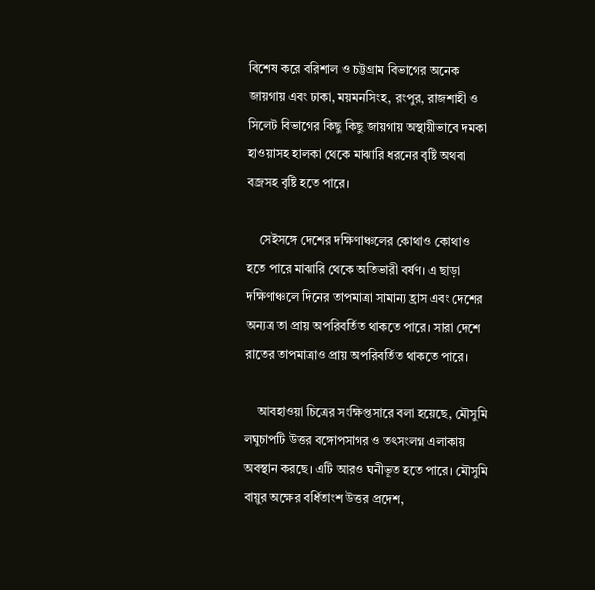বিশেষ করে বরিশাল ও চট্টগ্রাম বিভাগের অনেক জায়গায় এবং ঢাকা, ময়মনসিংহ, রংপুর, রাজশাহী ও সিলেট বিভাগের কিছু কিছু জায়গায় অস্থায়ীভাবে দমকা হাওয়াসহ হালকা থেকে মাঝারি ধরনের বৃষ্টি অথবা বজ্রসহ বৃষ্টি হতে পারে।

    সেইসঙ্গে দেশের দক্ষিণাঞ্চলের কোথাও কোথাও হতে পারে মাঝারি থেকে অতিভারী বর্ষণ। এ ছাড়া দক্ষিণাঞ্চলে দিনের তাপমাত্রা সামান্য হ্রাস এবং দেশের অন্যত্র তা প্রায় অপরিবর্তিত থাকতে পারে। সারা দেশে রাতের তাপমাত্রাও প্রায় অপরিবর্তিত থাকতে পারে।

    আবহাওয়া চিত্রের সংক্ষিপ্তসারে বলা হয়েছে, মৌসুমি লঘুচাপটি উত্তর বঙ্গোপসাগর ও তৎসংলগ্ন এলাকায় অবস্থান করছে। এটি আরও ঘনীভূত হতে পারে। মৌসুমি বায়ুর অক্ষের বর্ধিতাংশ উত্তর প্রদেশ,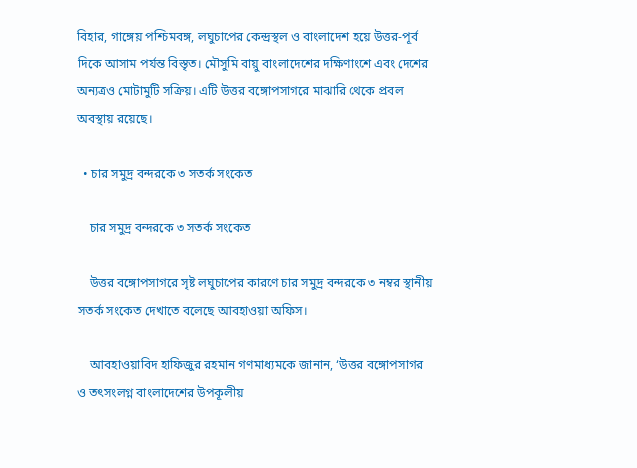বিহার, গাঙ্গেয় পশ্চিমবঙ্গ, লঘুচাপের কেন্দ্রস্থল ও বাংলাদেশ হয়ে উত্তর-পূর্ব দিকে আসাম পর্যন্ত বিস্তৃত। মৌসুমি বায়ু বাংলাদেশের দক্ষিণাংশে এবং দেশের অন্যত্রও মোটামুটি সক্রিয়। এটি উত্তর বঙ্গোপসাগরে মাঝারি থেকে প্রবল অবস্থায় রয়েছে।

  • চার সমুদ্র বন্দরকে ৩ সতর্ক সংকেত

    চার সমুদ্র বন্দরকে ৩ সতর্ক সংকেত

    উত্তর বঙ্গোপসাগরে সৃষ্ট লঘুচাপের কারণে চার সমুদ্র বন্দরকে ৩ নম্বর স্থানীয় সতর্ক সংকেত দেখাতে বলেছে আবহাওয়া অফিস।

    আবহাওয়াবিদ হাফিজুর রহমান গণমাধ্যমকে জানান, ‘উত্তর বঙ্গোপসাগর ও তৎসংলগ্ন বাংলাদেশের উপকূলীয়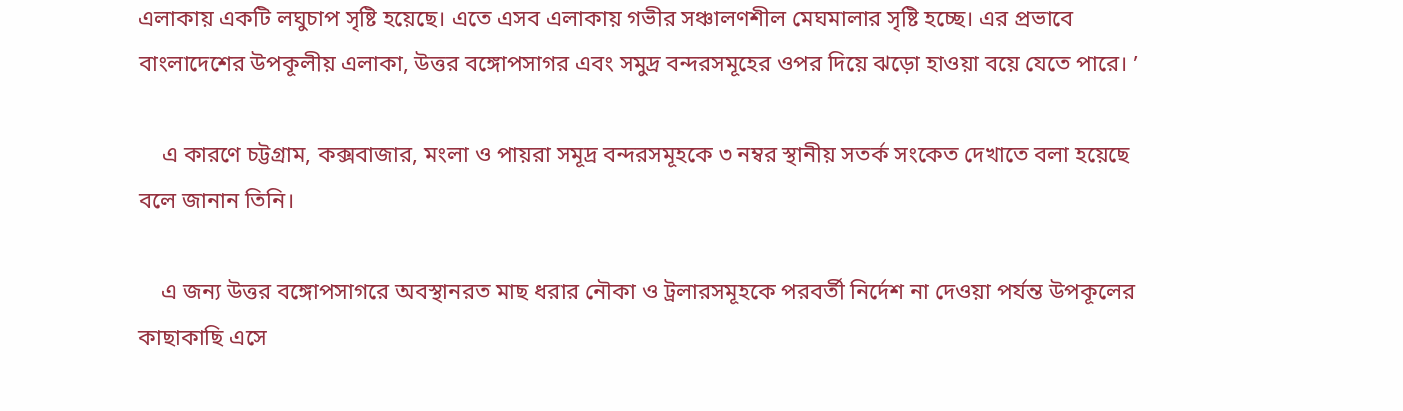এলাকায় একটি লঘুচাপ সৃষ্টি হয়েছে। এতে এসব এলাকায় গভীর সঞ্চালণশীল মেঘমালার সৃষ্টি হচ্ছে। এর প্রভাবে বাংলাদেশের উপকূলীয় এলাকা, উত্তর বঙ্গোপসাগর এবং সমুদ্র বন্দরসমূহের ওপর দিয়ে ঝড়ো হাওয়া বয়ে যেতে পারে। ’

    এ কারণে চট্টগ্রাম, কক্সবাজার, মংলা ও পায়রা সমূদ্র বন্দরসমূহকে ৩ নম্বর স্থানীয় সতর্ক সংকেত দেখাতে বলা হয়েছে বলে জানান তিনি।

    এ জন্য উত্তর বঙ্গোপসাগরে অবস্থানরত মাছ ধরার নৌকা ও ট্রলারসমূহকে পরবর্তী নির্দেশ না দেওয়া পর্যন্ত উপকূলের কাছাকাছি এসে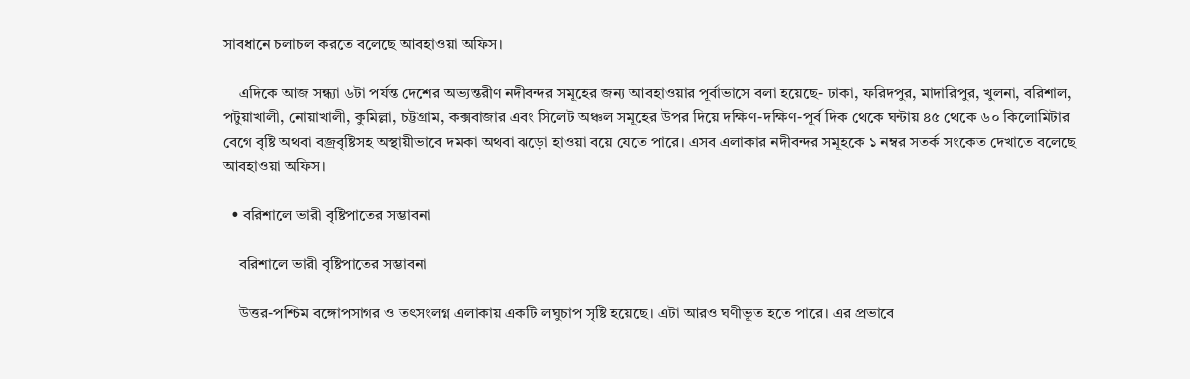সাবধানে চলাচল করতে বলেছে আবহাওয়া অফিস।

    এদিকে আজ সন্ধ্যা ৬টা পর্যন্ত দেশের অভ্যন্তরীণ নদীবন্দর সমূহের জন্য আবহাওয়ার পূর্বাভাসে বলা হয়েছে- ঢাকা, ফরিদপুর, মাদারিপুর, খুলনা, বরিশাল, পটুয়াখালী, নোয়াখালী, কুমিল্লা, চট্টগ্রাম, কক্সবাজার এবং সিলেট অঞ্চল সমূহের উপর দিয়ে দক্ষিণ-দক্ষিণ-পূর্ব দিক থেকে ঘন্টায় ৪৫ থেকে ৬০ কিলোমিটার বেগে বৃষ্টি অথবা বজ্রবৃষ্টিসহ অস্থায়ীভাবে দমকা অথবা ঝড়ো হাওয়া বয়ে যেতে পারে। এসব এলাকার নদীবন্দর সমূহকে ১ নম্বর সতর্ক সংকেত দেখাতে বলেছে আবহাওয়া অফিস।

  • বরিশালে ভারী বৃষ্টিপাতের সম্ভাবনা

    বরিশালে ভারী বৃষ্টিপাতের সম্ভাবনা

    উত্তর-পশ্চিম বঙ্গোপসাগর ও তৎসংলগ্ন এলাকায় একটি লঘুচাপ সৃষ্টি হয়েছে। এটা আরও ঘণীভূত হতে পারে। এর প্রভাবে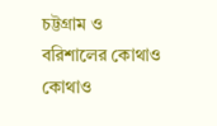চট্টগ্রাম ও বরিশালের কোথাও কোথাও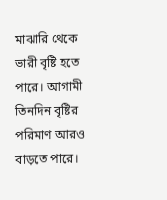মাঝারি থেকে ভারী বৃষ্টি হতে পারে। আগামী তিনদিন বৃষ্টির পরিমাণ আরও বাড়তে পারে।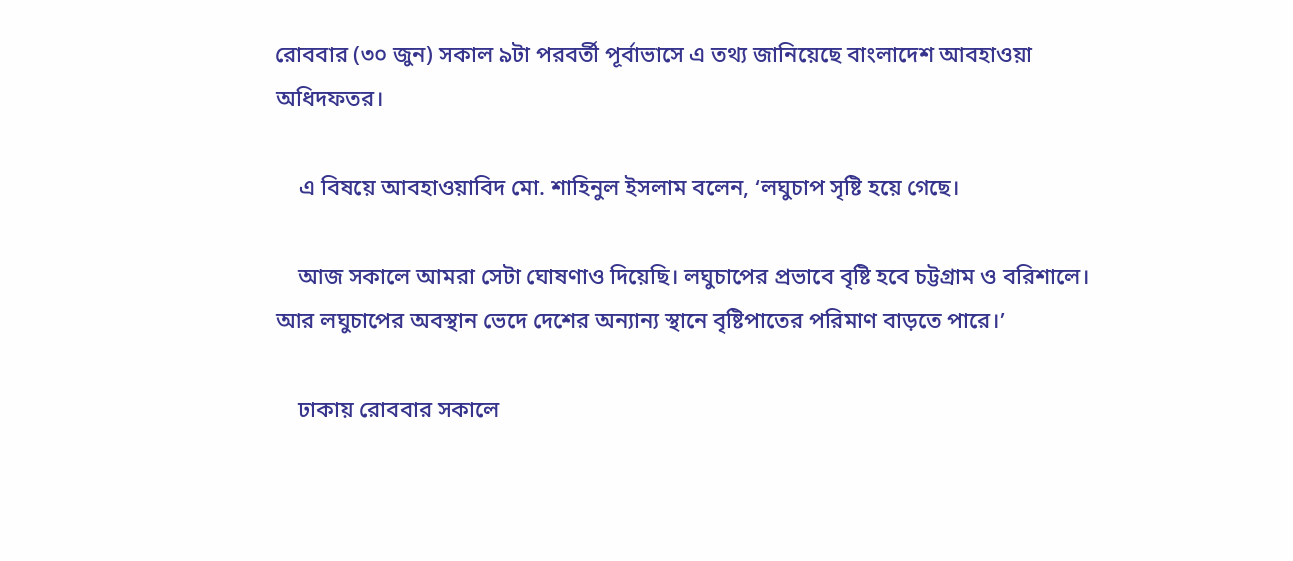রোববার (৩০ জুন) সকাল ৯টা পরবর্তী পূর্বাভাসে এ তথ্য জানিয়েছে বাংলাদেশ আবহাওয়া অধিদফতর।

    এ বিষয়ে আবহাওয়াবিদ মো. শাহিনুল ইসলাম বলেন, ‘লঘুচাপ সৃষ্টি হয়ে গেছে।

    আজ সকালে আমরা সেটা ঘোষণাও দিয়েছি। লঘুচাপের প্রভাবে বৃষ্টি হবে চট্টগ্রাম ও বরিশালে। আর লঘুচাপের অবস্থান ভেদে দেশের অন্যান্য স্থানে বৃষ্টিপাতের পরিমাণ বাড়তে পারে।’

    ঢাকায় রোববার সকালে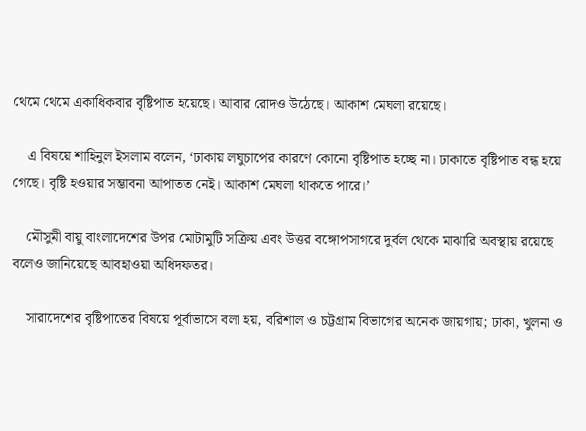থেমে থেমে একাধিকবার বৃষ্টিপাত হয়েছে। আবার রোদও উঠেছে। আকাশ মেঘলা রয়েছে।

    এ বিষয়ে শাহিনুল ইসলাম বলেন, ‘ঢাকায় লঘুচাপের কারণে কোনো বৃষ্টিপাত হচ্ছে না। ঢাকাতে বৃষ্টিপাত বন্ধ হয়ে গেছে। বৃষ্টি হওয়ার সম্ভাবনা আপাতত নেই। আকাশ মেঘলা থাকতে পারে।’

    মৌসুমী বায়ু বাংলাদেশের উপর মোটামুটি সক্রিয় এবং উত্তর বঙ্গোপসাগরে দুর্বল থেকে মাঝারি অবস্থায় রয়েছে বলেও জানিয়েছে আবহাওয়া অধিদফতর।

    সারাদেশের বৃষ্টিপাতের বিষয়ে পূর্বাভাসে বলা হয়, বরিশাল ও চট্টগ্রাম বিভাগের অনেক জায়গায়; ঢাকা, খুলনা ও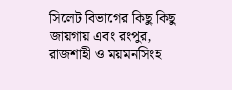সিলেট বিভাগের কিছু কিছু জায়গায় এবং রংপুর, রাজশাহী ও ময়মনসিংহ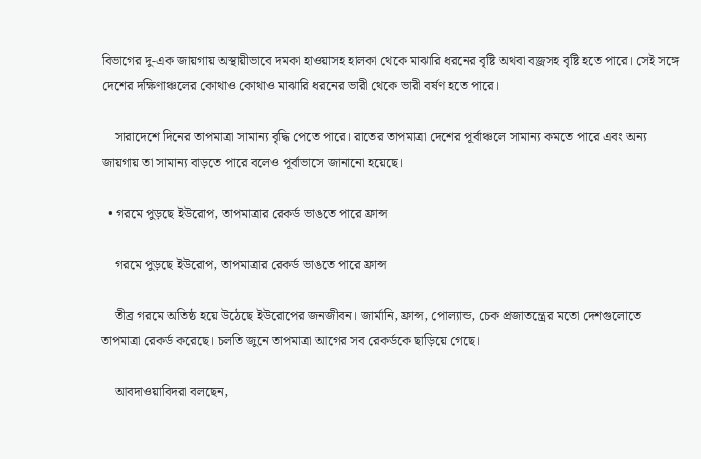বিভাগের দু-এক জায়গায় অস্থায়ীভাবে দমকা হাওয়াসহ হালকা থেকে মাঝারি ধরনের বৃষ্টি অথবা বজ্রসহ বৃষ্টি হতে পারে। সেই সঙ্গে দেশের দক্ষিণাঞ্চলের কোথাও কোথাও মাঝারি ধরনের ভারী থেকে ভারী বর্ষণ হতে পারে।

    সারাদেশে দিনের তাপমাত্রা সামান্য বৃদ্ধি পেতে পারে। রাতের তাপমাত্রা দেশের পূর্বাঞ্চলে সামান্য কমতে পারে এবং অন্য জায়গায় তা সামান্য বাড়তে পারে বলেও পূর্বাভাসে জানানো হয়েছে।

  • গরমে পুড়ছে ইউরোপ, তাপমাত্রার রেকর্ড ভাঙতে পারে ফ্রান্স

    গরমে পুড়ছে ইউরোপ, তাপমাত্রার রেকর্ড ভাঙতে পারে ফ্রান্স

    তীব্র গরমে অতিষ্ঠ হয়ে উঠেছে ইউরোপের জনজীবন। জার্মানি, ফ্রান্স, পোল্যান্ড, চেক প্রজাতন্ত্রের মতো দেশগুলোতে তাপমাত্রা রেকর্ড করেছে। চলতি জুনে তাপমাত্রা আগের সব রেকর্ডকে ছাড়িয়ে গেছে।

    আবদাওয়াবিদরা বলছেন,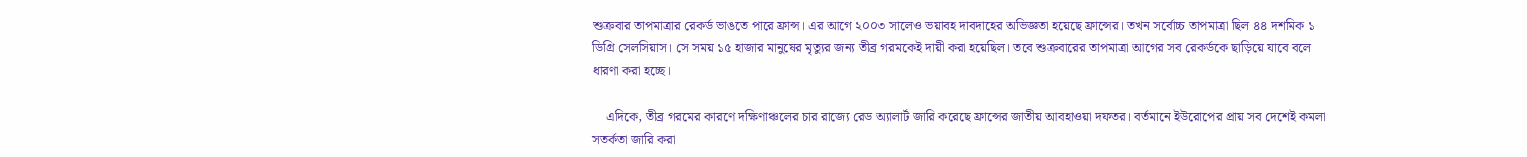শুক্রবার তাপমাত্রার রেকর্ড ভাঙতে পারে ফ্রান্স। এর আগে ২০০৩ সালেও ভয়াবহ দাবদাহের অভিজ্ঞতা হয়েছে ফ্রান্সের। তখন সর্বোচ্চ তাপমাত্রা ছিল ৪৪ দশমিক ১ ডিগ্রি সেলসিয়াস। সে সময় ১৫ হাজার মানুষের মৃত্যুর জন্য তীব্র গরমকেই দায়ী করা হয়েছিল। তবে শুক্রবারের তাপমাত্রা আগের সব রেকর্ডকে ছাড়িয়ে যাবে বলে ধারণা করা হচ্ছে।

    এদিকে, তীব্র গরমের কারণে দক্ষিণাঞ্চলের চার রাজ্যে রেড অ্যালার্ট জারি করেছে ফ্রান্সের জাতীয় আবহাওয়া দফতর। বর্তমানে ইউরোপের প্রায় সব দেশেই কমলা সতর্কতা জারি করা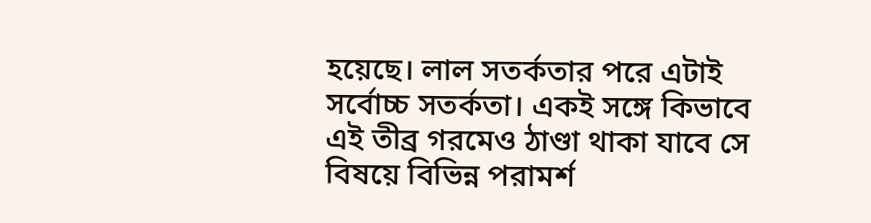হয়েছে। লাল সতর্কতার পরে এটাই সর্বোচ্চ সতর্কতা। একই সঙ্গে কিভাবে এই তীব্র গরমেও ঠাণ্ডা থাকা যাবে সে বিষয়ে বিভিন্ন পরামর্শ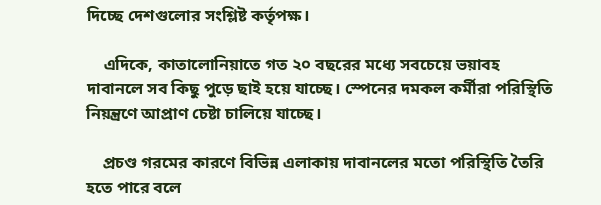দিচ্ছে দেশগুলোর সংশ্লিষ্ট কর্তৃপক্ষ।

    এদিকে, কাতালোনিয়াতে গত ২০ বছরের মধ্যে সবচেয়ে ভয়াবহ দাবানলে সব কিছু পুড়ে ছাই হয়ে যাচ্ছে। স্পেনের দমকল কর্মীরা পরিস্থিতি নিয়ন্ত্রণে আপ্রাণ চেষ্টা চালিয়ে যাচ্ছে।

    প্রচণ্ড গরমের কারণে বিভিন্ন এলাকায় দাবানলের মতো পরিস্থিতি তৈরি হতে পারে বলে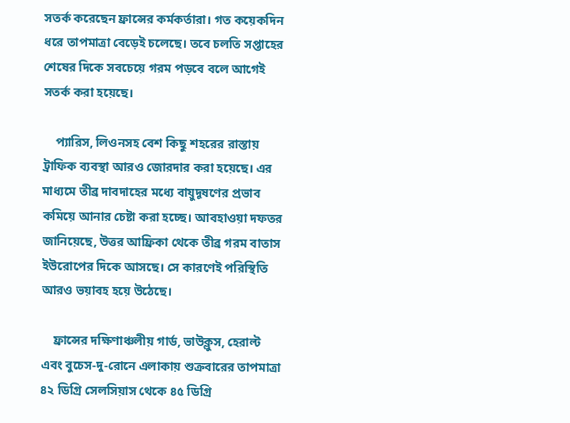সতর্ক করেছেন ফ্রান্সের কর্মকর্তারা। গত কয়েকদিন ধরে তাপমাত্রা বেড়েই চলেছে। তবে চলতি সপ্তাহের শেষের দিকে সবচেয়ে গরম পড়বে বলে আগেই সতর্ক করা হয়েছে।

    প্যারিস, লিওনসহ বেশ কিছু শহরের রাস্তায় ট্রাফিক ব্যবস্থা আরও জোরদার করা হয়েছে। এর মাধ্যমে তীব্র দাবদাহের মধ্যে বায়ুদূষণের প্রভাব কমিয়ে আনার চেষ্টা করা হচ্ছে। আবহাওয়া দফতর জানিয়েছে, উত্তর আফ্রিকা থেকে তীব্র গরম বাতাস ইউরোপের দিকে আসছে। সে কারণেই পরিস্থিতি আরও ভয়াবহ হয়ে উঠেছে।

    ফ্রান্সের দক্ষিণাঞ্চলীয় গার্ড, ভাউক্লুস, হেরাল্ট এবং বুচেস-দু-রোনে এলাকায় শুক্রবারের তাপমাত্রা ৪২ ডিগ্রি সেলসিয়াস থেকে ৪৫ ডিগ্রি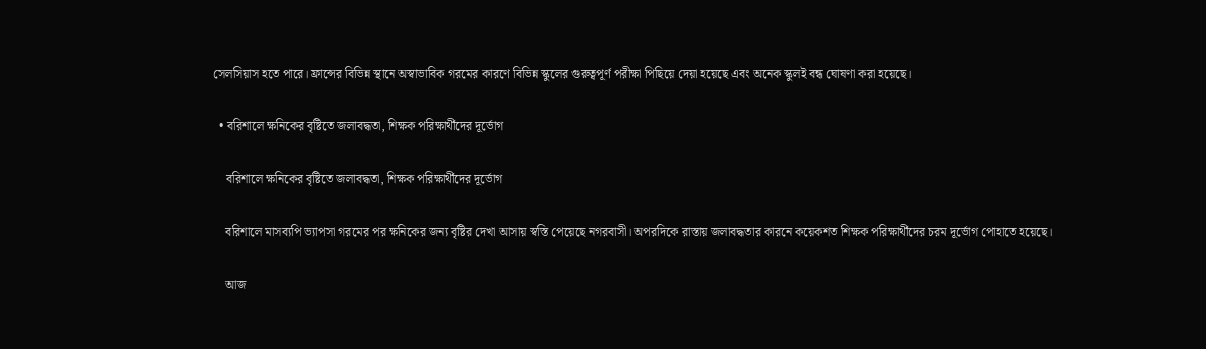সেলসিয়াস হতে পারে। ফ্রান্সের বিভিন্ন স্থানে অস্বাভাবিক গরমের কারণে বিভিন্ন স্কুলের গুরুত্বপূর্ণ পরীক্ষা পিছিয়ে দেয়া হয়েছে এবং অনেক স্কুলই বন্ধ ঘোষণা করা হয়েছে।

  • বরিশালে ক্ষনিকের বৃষ্টিতে জলাবদ্ধতা, শিক্ষক পরিক্ষার্থীদের দূর্ভোগ

    বরিশালে ক্ষনিকের বৃষ্টিতে জলাবদ্ধতা, শিক্ষক পরিক্ষার্থীদের দূর্ভোগ

    বরিশালে মাসব্যপি ভ্যাপসা গরমের পর ক্ষনিকের জন্য বৃষ্টির দেখা আসায় স্বস্তি পেয়েছে নগরবাসী। অপরদিকে রাস্তায় জলাবদ্ধতার কারনে কয়েকশত শিক্ষক পরিক্ষার্থীদের চরম দূর্ভোগ পোহাতে হয়েছে।

    আজ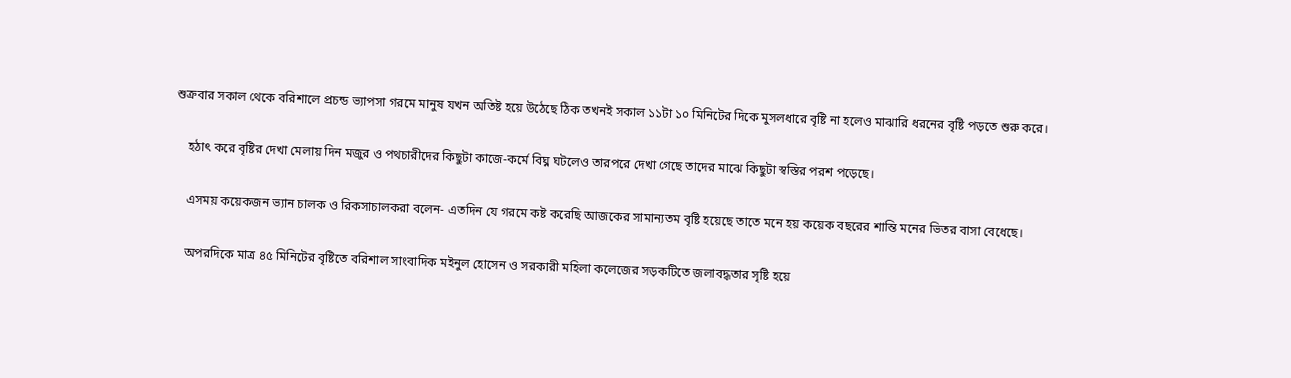শুক্রবার সকাল থেকে বরিশালে প্রচন্ড ভ্যাপসা গরমে মানুষ যখন অতিষ্ট হয়ে উঠেছে ঠিক তখনই সকাল ১১টা ১০ মিনিটের দিকে মুসলধারে বৃষ্টি না হলেও মাঝারি ধরনের বৃষ্টি পড়তে শুরু করে।

    হঠাৎ করে বৃষ্টির দেখা মেলায় দিন মজুর ও পথচারীদের কিছুটা কাজে-কর্মে বিঘ্ন ঘটলেও তারপরে দেখা গেছে তাদের মাঝে কিছুটা স্বস্তির পরশ পড়েছে।

    এসময় কয়েকজন ভ্যান চালক ও রিকসাচালকরা বলেন- এতদিন যে গরমে কষ্ট করেছি আজকের সামান্যতম বৃষ্টি হয়েছে তাতে মনে হয় কয়েক বছরের শান্তি মনের ভিতর বাসা বেধেছে।

    অপরদিকে মাত্র ৪৫ মিনিটের বৃষ্টিতে বরিশাল সাংবাদিক মইনুল হোসেন ও সরকারী মহিলা কলেজের সড়কটিতে জলাবদ্ধতার সৃষ্টি হয়ে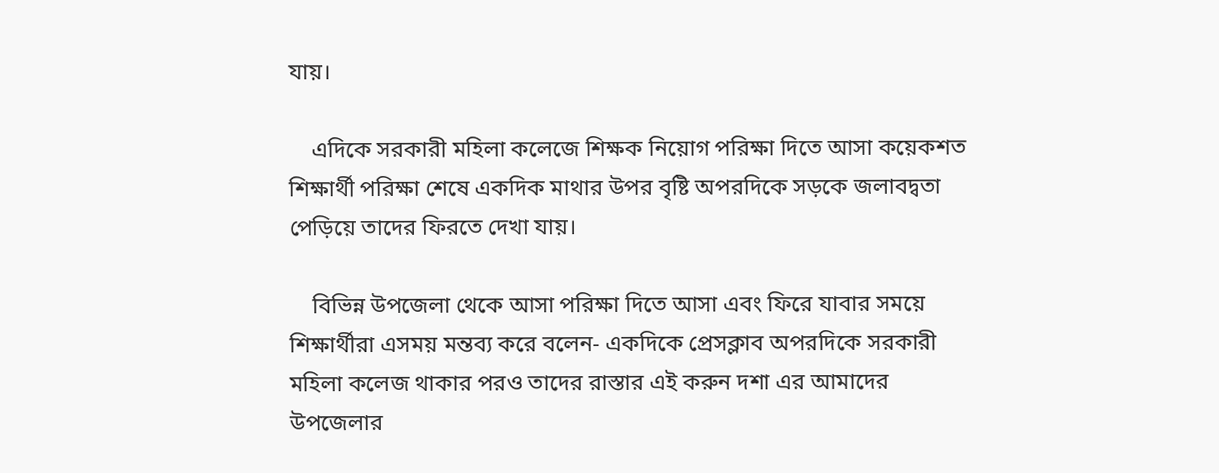যায়।

    এদিকে সরকারী মহিলা কলেজে শিক্ষক নিয়োগ পরিক্ষা দিতে আসা কয়েকশত শিক্ষার্থী পরিক্ষা শেষে একদিক মাথার উপর বৃষ্টি অপরদিকে সড়কে জলাবদ্বতা পেড়িয়ে তাদের ফিরতে দেখা যায়।

    বিভিন্ন উপজেলা থেকে আসা পরিক্ষা দিতে আসা এবং ফিরে যাবার সময়ে শিক্ষার্থীরা এসময় মন্তব্য করে বলেন- একদিকে প্রেসক্লাব অপরদিকে সরকারী মহিলা কলেজ থাকার পরও তাদের রাস্তার এই করুন দশা এর আমাদের উপজেলার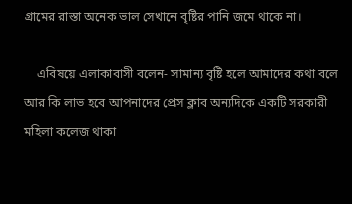গ্রামের রাস্তা অনেক ভাল সেখানে বৃষ্টির পানি জমে থাকে না।

    এবিষয়ে এলাকাবাসী বলেন- সামান্য বৃষ্টি হলে আমাদের কথা বলে আর কি লাভ হবে আপনাদের প্রেস ক্লাব অন্যদিকে একটি সরকারী মহিলা কলেজ থাকা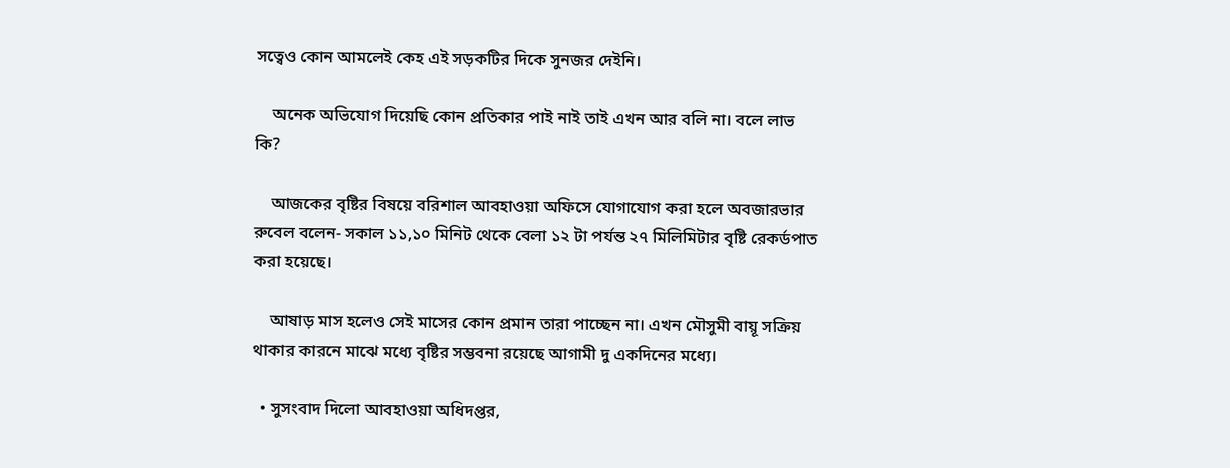সত্বেও কোন আমলেই কেহ এই সড়কটির দিকে সুনজর দেইনি।

    অনেক অভিযোগ দিয়েছি কোন প্রতিকার পাই নাই তাই এখন আর বলি না। বলে লাভ কি?

    আজকের বৃষ্টির বিষয়ে বরিশাল আবহাওয়া অফিসে যোগাযোগ করা হলে অবজারভার রুবেল বলেন- সকাল ১১,১০ মিনিট থেকে বেলা ১২ টা পর্যন্ত ২৭ মিলিমিটার বৃষ্টি রেকর্ডপাত করা হয়েছে।

    আষাড় মাস হলেও সেই মাসের কোন প্রমান তারা পাচ্ছেন না। এখন মৌসুমী বায়ূ সক্রিয় থাকার কারনে মাঝে মধ্যে বৃষ্টির সম্ভবনা রয়েছে আগামী দু একদিনের মধ্যে।

  • সুসংবাদ দিলো আবহাওয়া অধিদপ্তর,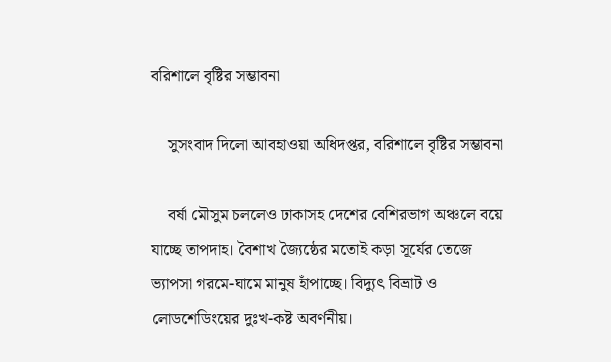বরিশালে বৃষ্টির সম্ভাবনা

    সুসংবাদ দিলো আবহাওয়া অধিদপ্তর, বরিশালে বৃষ্টির সম্ভাবনা

    বর্ষা মৌসুম চললেও ঢাকাসহ দেশের বেশিরভাগ অঞ্চলে বয়ে যাচ্ছে তাপদাহ। বৈশাখ জ্যৈষ্ঠের মতোই কড়া সূর্যের তেজে ভ্যাপসা গরমে-ঘামে মানুষ হাঁপাচ্ছে। বিদ্যুৎ বিভ্রাট ও লোডশেডিংয়ের দুঃখ-কষ্ট অবর্ণনীয়।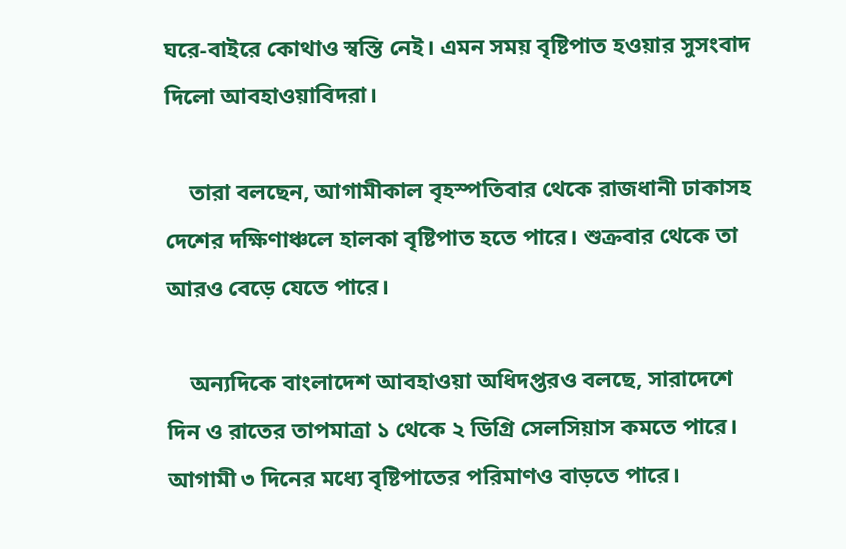ঘরে-বাইরে কোথাও স্বস্তি নেই। এমন সময় বৃষ্টিপাত হওয়ার সুসংবাদ দিলো আবহাওয়াবিদরা।

    তারা বলছেন, আগামীকাল বৃহস্পতিবার থেকে রাজধানী ঢাকাসহ দেশের দক্ষিণাঞ্চলে হালকা বৃষ্টিপাত হতে পারে। শুক্রবার থেকে তা আরও বেড়ে যেতে পারে।

    অন্যদিকে বাংলাদেশ আবহাওয়া অধিদপ্তরও বলছে, সারাদেশে দিন ও রাতের তাপমাত্রা ১ থেকে ২ ডিগ্রি সেলসিয়াস কমতে পারে। আগামী ৩ দিনের মধ্যে বৃষ্টিপাতের পরিমাণও বাড়তে পারে।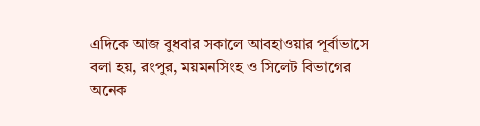এদিকে আজ বুধবার সকালে আবহাওয়ার পূর্বাভাসে বলা হয়, রংপুর, ময়মনসিংহ ও সিলেট বিভাগের অনেক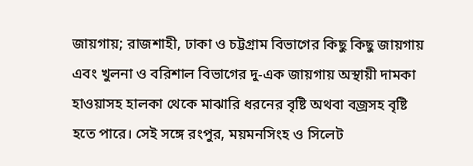জায়গায়; রাজশাহী, ঢাকা ও চট্টগ্রাম বিভাগের কিছু কিছু জায়গায় এবং খুলনা ও বরিশাল বিভাগের দু-এক জায়গায় অস্থায়ী দামকা হাওয়াসহ হালকা থেকে মাঝারি ধরনের বৃষ্টি অথবা বজ্রসহ বৃষ্টি হতে পারে। সেই সঙ্গে রংপুর, ময়মনসিংহ ও সিলেট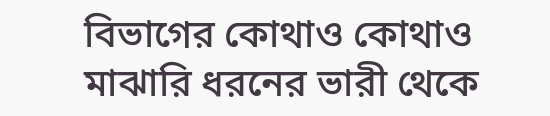বিভাগের কোথাও কোথাও মাঝারি ধরনের ভারী থেকে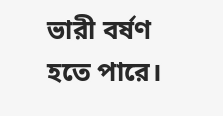ভারী বর্ষণ হতে পারে।